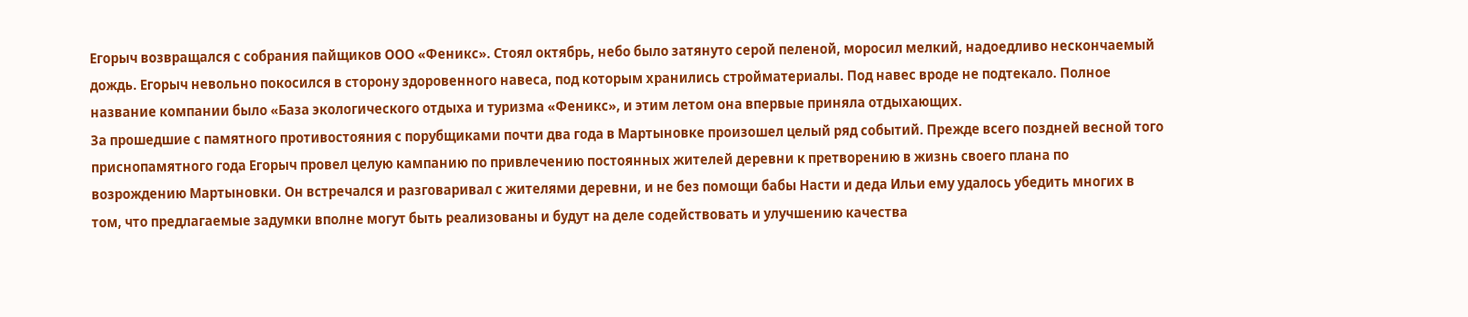Егорыч возвращался с собрания пайщиков ООО «Феникс». Стоял октябрь, небо было затянуто серой пеленой, моросил мелкий, надоедливо нескончаемый дождь. Егорыч невольно покосился в сторону здоровенного навеса, под которым хранились стройматериалы. Под навес вроде не подтекало. Полное название компании было «База экологического отдыха и туризма «Феникс», и этим летом она впервые приняла отдыхающих.
За прошедшие с памятного противостояния с порубщиками почти два года в Мартыновке произошел целый ряд событий. Прежде всего поздней весной того приснопамятного года Егорыч провел целую кампанию по привлечению постоянных жителей деревни к претворению в жизнь своего плана по возрождению Мартыновки. Он встречался и разговаривал с жителями деревни, и не без помощи бабы Насти и деда Ильи ему удалось убедить многих в том, что предлагаемые задумки вполне могут быть реализованы и будут на деле содействовать и улучшению качества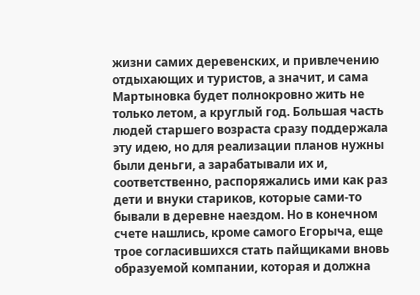жизни самих деревенских, и привлечению отдыхающих и туристов, а значит, и сама Мартыновка будет полнокровно жить не только летом, а круглый год. Большая часть людей старшего возраста сразу поддержала эту идею, но для реализации планов нужны были деньги, а зарабатывали их и, соответственно, распоряжались ими как раз дети и внуки стариков, которые сами-то бывали в деревне наездом. Но в конечном счете нашлись, кроме самого Егорыча, еще трое согласившихся стать пайщиками вновь образуемой компании, которая и должна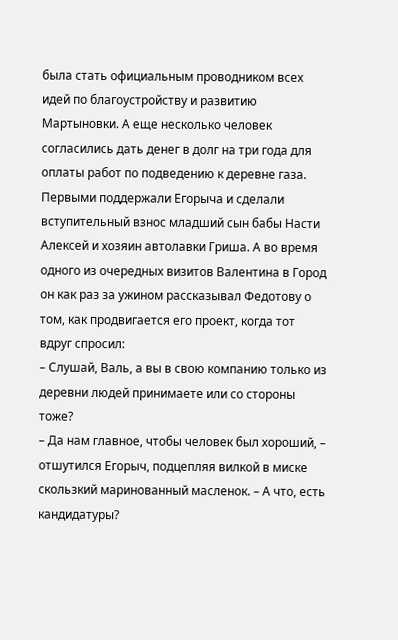была стать официальным проводником всех идей по благоустройству и развитию Мартыновки. А еще несколько человек согласились дать денег в долг на три года для оплаты работ по подведению к деревне газа.
Первыми поддержали Егорыча и сделали вступительный взнос младший сын бабы Насти Алексей и хозяин автолавки Гриша. А во время одного из очередных визитов Валентина в Город он как раз за ужином рассказывал Федотову о том, как продвигается его проект, когда тот вдруг спросил:
– Слушай, Валь, а вы в свою компанию только из деревни людей принимаете или со стороны тоже?
– Да нам главное, чтобы человек был хороший, – отшутился Егорыч, подцепляя вилкой в миске скользкий маринованный масленок. – А что, есть кандидатуры?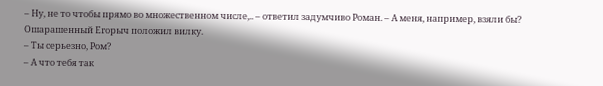– Ну, не то чтобы прямо во множественном числе,.. – ответил задумчиво Роман. – А меня, например, взяли бы?
Ошарашенный Егорыч положил вилку.
– Ты серьезно, Ром?
– А что тебя так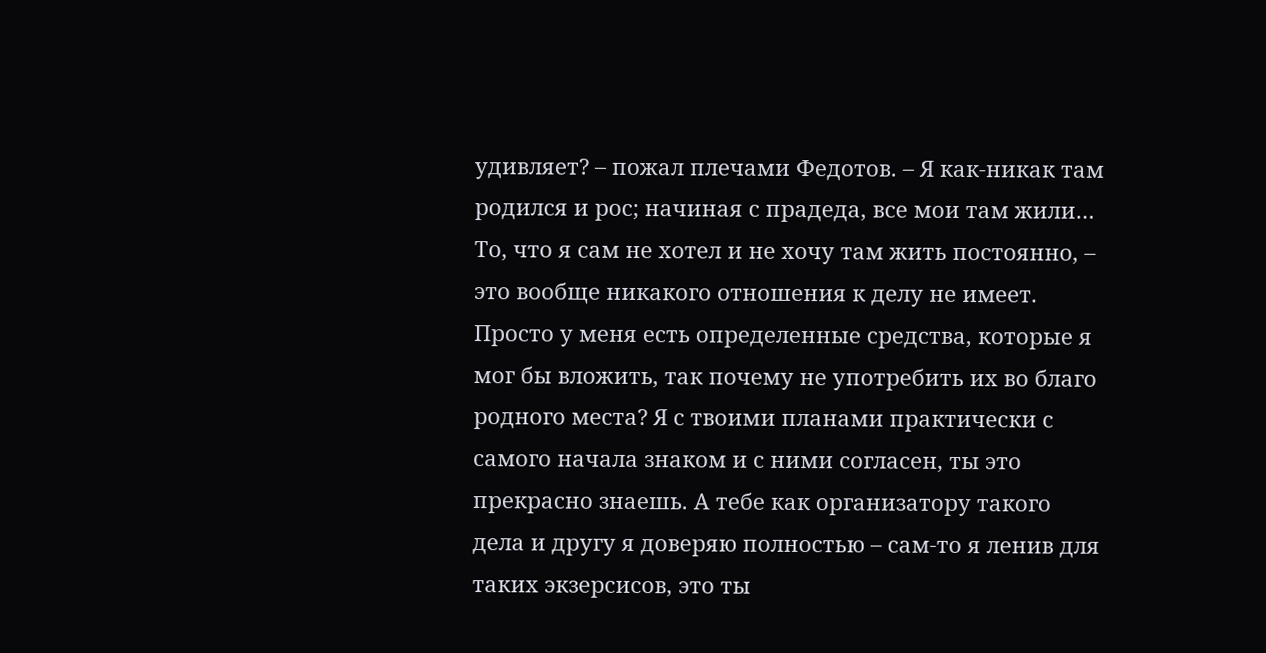удивляет? – пожал плечами Федотов. – Я как-никак там родился и рос; начиная с прадеда, все мои там жили… То, что я сам не хотел и не хочу там жить постоянно, – это вообще никакого отношения к делу не имеет. Просто у меня есть определенные средства, которые я мог бы вложить, так почему не употребить их во благо родного места? Я с твоими планами практически с самого начала знаком и с ними согласен, ты это прекрасно знаешь. А тебе как организатору такого дела и другу я доверяю полностью – сам-то я ленив для таких экзерсисов, это ты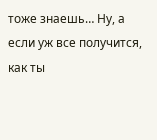тоже знаешь… Ну, а если уж все получится, как ты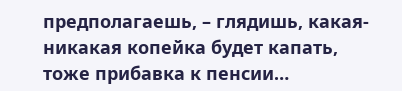предполагаешь, – глядишь, какая-никакая копейка будет капать, тоже прибавка к пенсии…